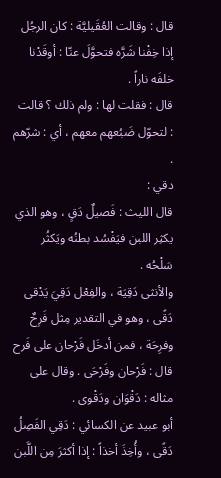قال : وقالت العُقَيليَّة : كان الرجُل إذا خِفْنا شَرَّه فتحوَّلَ عنّا : أوقَدْنا خلفَه ناراً .
قال : فقلت لها : ولم ذلك ؟ قالت : لتحوّل ضَبُعهم معهم ، أي : شرّهم .
دقي :
قال الليث : فَصيلٌ دَقٍ ، وهو الذي يكثِر اللبن فيَفْسُد بطنُه ويَكثُر سَلْحُه .
والأنثى دَقِيَة ، والفِعْل دَقِيَ يَدْقى دَقًى ، وهو في التقدير مِثل فَرِحٌ وفرِحَة ، فمن أدخَل فَرْحان على فَرح قال : فَرْحان وفَرْحَى . وقال على مثاله : دَقْوَان ودَقْوى .
أبو عبيد عن الكسائي : دَقِي الفَصِلُ دَقًى ، وأُخِذَ أخذاً : إذا أكثرَ مِن اللَّبن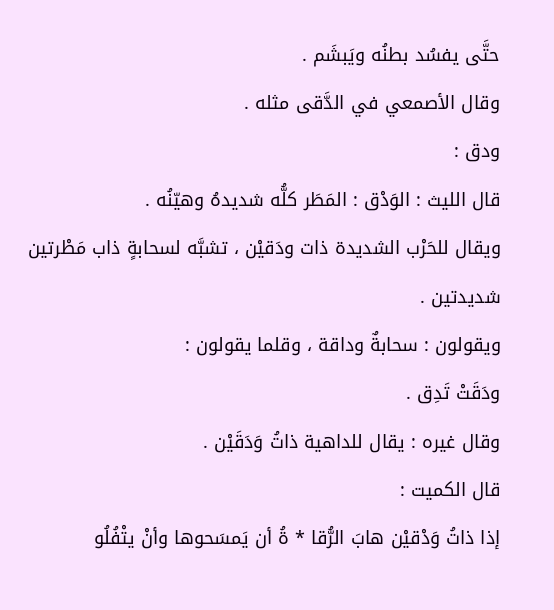حتَّى يفسُد بطنُه ويَبشَم .
وقال الأصمعي في الدَّقى مثله .
ودق :
قال الليث : الوَدْق : المَطَر كلُّه شديدهُ وهيّنُه .
ويقال للحَرْب الشديدة ذات ودَقيْن ، تشبَّه لسحابةٍ ذاب مَطْرتين شديدتين .
ويقولون : سحابةٌ وداقة ، وقلما يقولون :
ودَقَتْ تَدِق .
وقال غيره : يقال للداهية ذاتُ وَدَقَيْن .
قال الكميت :
إذا ذاتُ وَدْقيْن هابَ الرُّقا * ةُ أن يَمسَحوها وأنْ يتْفُلُو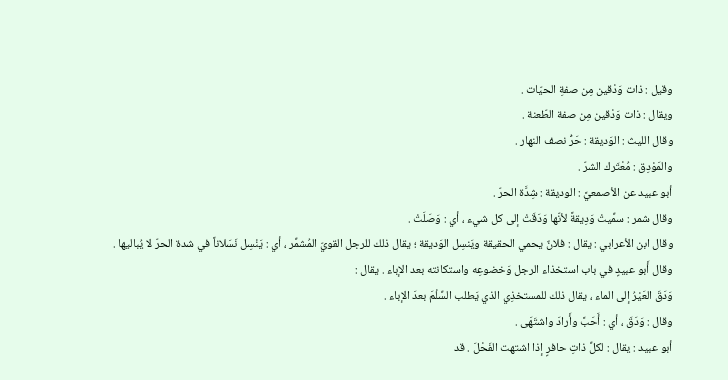وقيل : ذات وَدْقين مِن صفةِ الحيّات .
ويقال : ذات وَدْقين مِن صفة الطّعنة .
وقال الليث : الوَديقة : حَرُّ نصف النهار .
والمَوْدِق : مُعْتَرك الشرّ .
أبو عبيد عن الأصمعيَّ : الوديقة : شِدَّة الحرّ .
وقال شمر : سمِّيتْ وَدِيقةً لأنّها وَدَقَتْ إلى كل شيء ، أي : وَصَلَتْ .
وقال ابن الأعرابي : يقال : فلانٌ يحمي الحقيقة ويَنسِل الوَديقة ؛ يقال ذلك للرجل القويّ المُشمِّر ، أي : يَنْسِل نَسَلاناً في شدة الحرّ لا يُباليها .
وقال أَبو عبيدٍ في باب استخذاء الرجل وَخضوعِه واستكانته بعد الإباء . يقال :
وَدَقَ العَيْرُ إلى الماء ، يقال ذلك للمستخذِي الذي يَطلب السِّلْمَ بعدَ الإباء .
وقال : وَدَقَ ، أي : أَحَبَّ وأَرادَ واشتَهَى .
أبو عبيد : يقال : لكلِّ ذاتِ حافرٍ إذا اشتهت الفَحْلَ . قد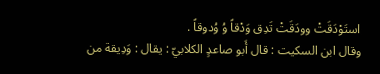استَوْدَقَتْ وودَقَتْ تَدِق وَدْقاً وُ وُدوقاً .
وقال ابن السكيت : قال أَبو صاعدٍ الكلابيّ : يقال : وَدِيقة من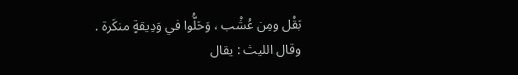بَقْل ومِن عُشْب ، وَحَلُّوا في وَدِيقةٍ منكَرة .
وقال الليث : يقال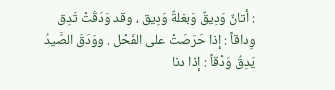: أتانٌ وَدِيقٌ وَبغلةٌ وَدِيق ، وقد وَدَقَتْ تَدِق وِداقاً : إذا حَرَصَتْ على الفَحْل . ووَدَقَ الصَّيدُ يَدِقُ وَدْقاً : إذا دنا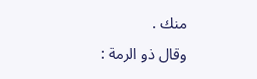منك .
وقال ذو الرمة :